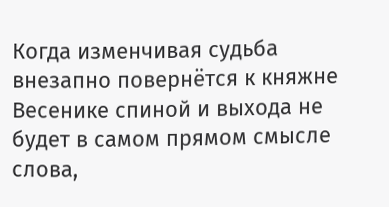Когда изменчивая судьба внезапно повернётся к княжне Весенике спиной и выхода не будет в самом прямом смысле слова,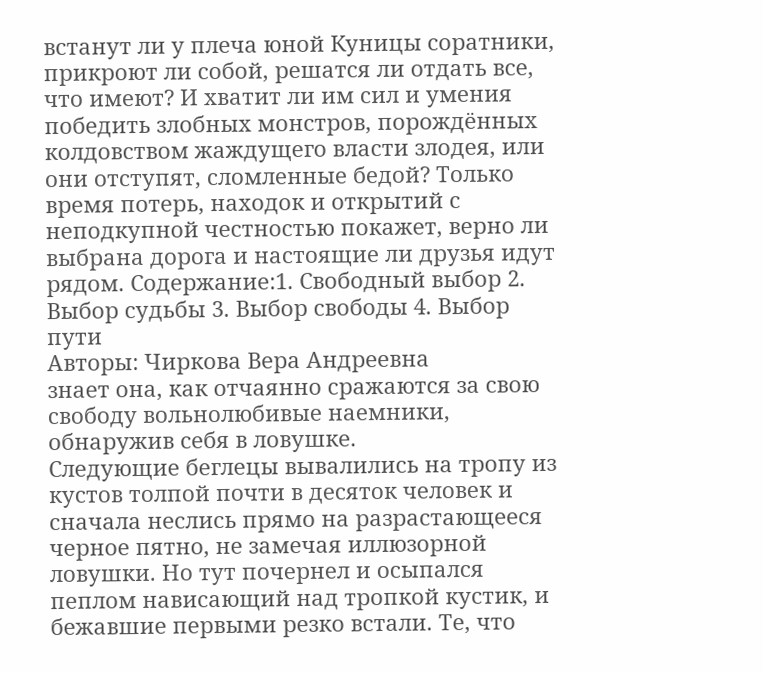встанут ли у плеча юной Куницы соратники, прикроют ли собой, решатся ли отдать все, что имеют? И хватит ли им сил и умения победить злобных монстров, порождённых колдовством жаждущего власти злодея, или они отступят, сломленные бедой? Только время потерь, находок и открытий с неподкупной честностью покажет, верно ли выбрана дорога и настоящие ли друзья идут рядом. Содержание:1. Свободный выбор 2. Выбор судьбы 3. Выбор свободы 4. Выбор пути
Авторы: Чиркова Вера Андреевна
знает она, как отчаянно сражаются за свою свободу вольнолюбивые наемники, обнаружив себя в ловушке.
Следующие беглецы вывалились на тропу из кустов толпой почти в десяток человек и сначала неслись прямо на разрастающееся черное пятно, не замечая иллюзорной ловушки. Но тут почернел и осыпался пеплом нависающий над тропкой кустик, и бежавшие первыми резко встали. Те, что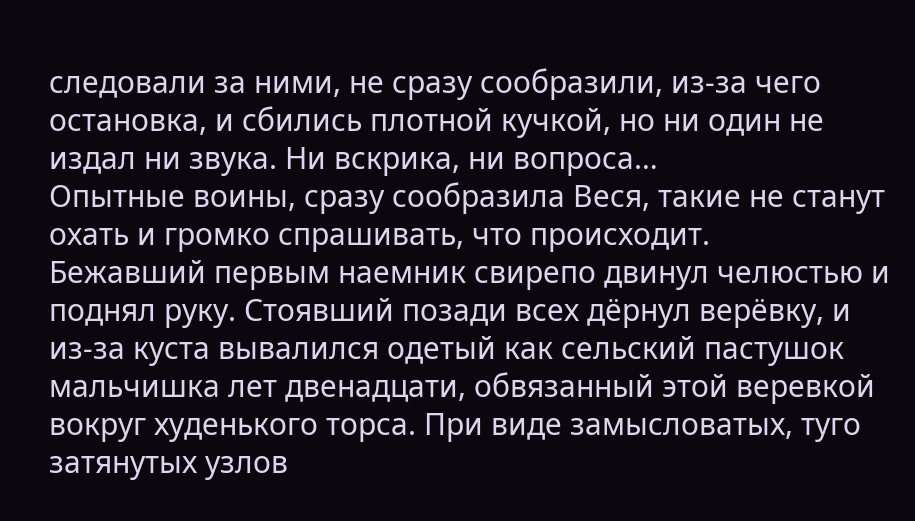следовали за ними, не сразу сообразили, из-за чего остановка, и сбились плотной кучкой, но ни один не издал ни звука. Ни вскрика, ни вопроса…
Опытные воины, сразу сообразила Веся, такие не станут охать и громко спрашивать, что происходит.
Бежавший первым наемник свирепо двинул челюстью и поднял руку. Стоявший позади всех дёрнул верёвку, и из-за куста вывалился одетый как сельский пастушок мальчишка лет двенадцати, обвязанный этой веревкой вокруг худенького торса. При виде замысловатых, туго затянутых узлов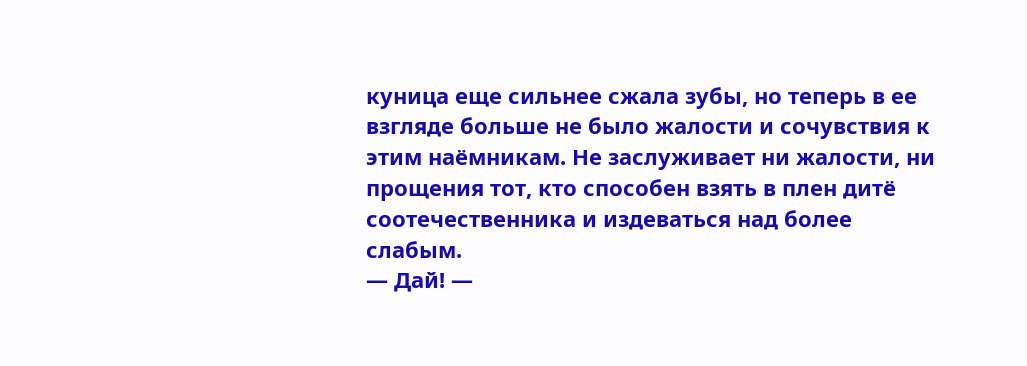куница еще сильнее сжала зубы, но теперь в ее взгляде больше не было жалости и сочувствия к этим наёмникам. Не заслуживает ни жалости, ни прощения тот, кто способен взять в плен дитё соотечественника и издеваться над более слабым.
— Дай! —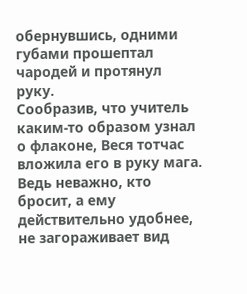обернувшись, одними губами прошептал чародей и протянул руку.
Сообразив, что учитель каким-то образом узнал о флаконе, Веся тотчас вложила его в руку мага. Ведь неважно, кто бросит, а ему действительно удобнее, не загораживает вид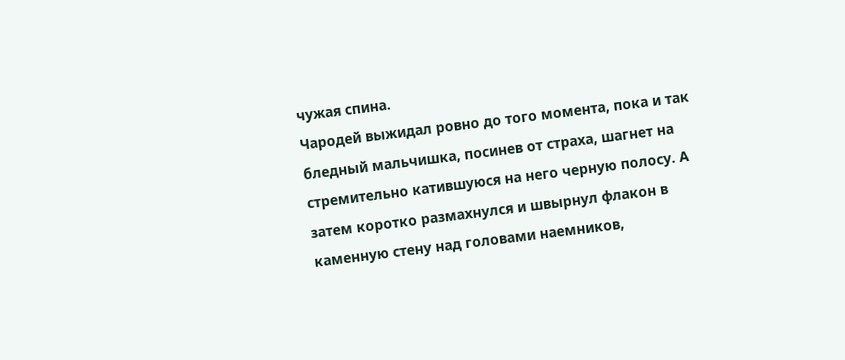чужая спина.
Чародей выжидал ровно до того момента, пока и так бледный мальчишка, посинев от страха, шагнет на стремительно катившуюся на него черную полосу. А затем коротко размахнулся и швырнул флакон в каменную стену над головами наемников,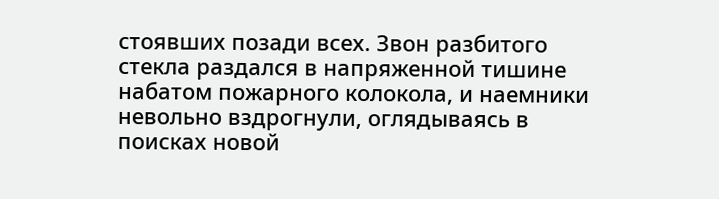стоявших позади всех. Звон разбитого стекла раздался в напряженной тишине набатом пожарного колокола, и наемники невольно вздрогнули, оглядываясь в поисках новой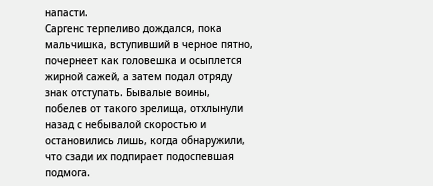напасти.
Саргенс терпеливо дождался, пока мальчишка, вступивший в черное пятно, почернеет как головешка и осыплется жирной сажей, а затем подал отряду знак отступать. Бывалые воины, побелев от такого зрелища, отхлынули назад с небывалой скоростью и остановились лишь, когда обнаружили, что сзади их подпирает подоспевшая подмога.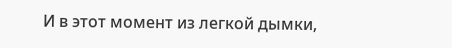И в этот момент из легкой дымки,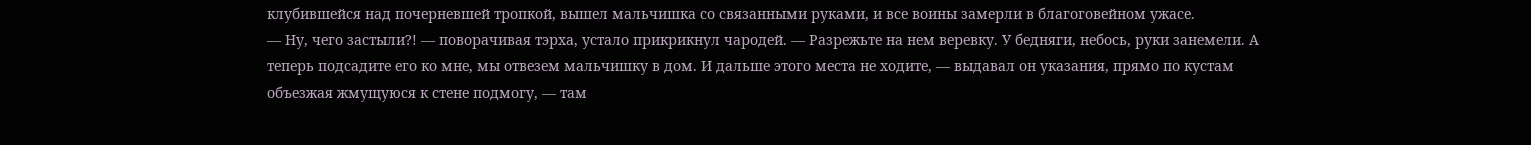клубившейся над почерневшей тропкой, вышел мальчишка со связанными руками, и все воины замерли в благоговейном ужасе.
— Ну, чего застыли?! — поворачивая тэрха, устало прикрикнул чародей. — Разрежьте на нем веревку. У бедняги, небось, руки занемели. А теперь подсадите его ко мне, мы отвезем мальчишку в дом. И дальше этого места не ходите, — выдавал он указания, прямо по кустам объезжая жмущуюся к стене подмогу, — там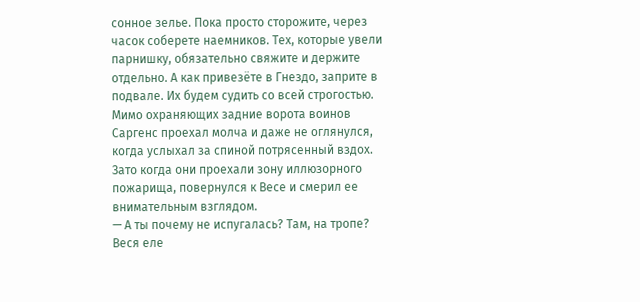сонное зелье. Пока просто сторожите, через часок соберете наемников. Тех, которые увели парнишку, обязательно свяжите и держите отдельно. А как привезёте в Гнездо, заприте в подвале. Их будем судить со всей строгостью.
Мимо охраняющих задние ворота воинов Саргенс проехал молча и даже не оглянулся, когда услыхал за спиной потрясенный вздох. Зато когда они проехали зону иллюзорного пожарища, повернулся к Весе и смерил ее внимательным взглядом.
— А ты почему не испугалась? Там, на тропе?
Веся еле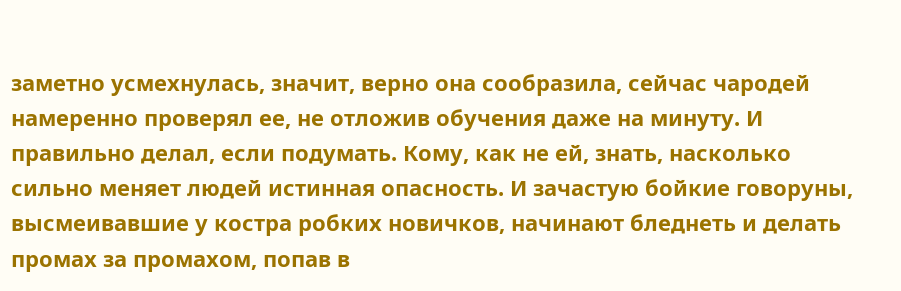заметно усмехнулась, значит, верно она сообразила, сейчас чародей намеренно проверял ее, не отложив обучения даже на минуту. И правильно делал, если подумать. Кому, как не ей, знать, насколько сильно меняет людей истинная опасность. И зачастую бойкие говоруны, высмеивавшие у костра робких новичков, начинают бледнеть и делать промах за промахом, попав в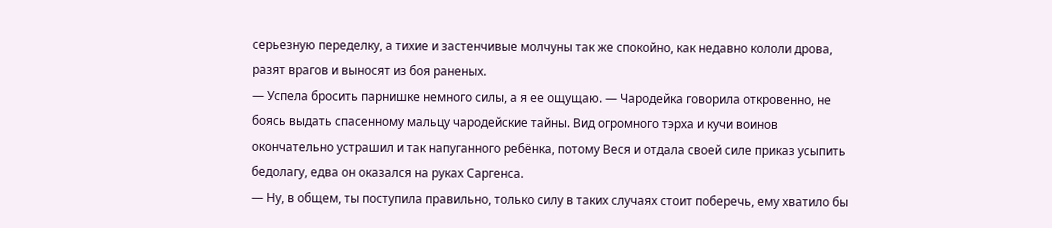серьезную переделку, а тихие и застенчивые молчуны так же спокойно, как недавно кололи дрова, разят врагов и выносят из боя раненых.
— Успела бросить парнишке немного силы, а я ее ощущаю. — Чародейка говорила откровенно, не боясь выдать спасенному мальцу чародейские тайны. Вид огромного тэрха и кучи воинов окончательно устрашил и так напуганного ребёнка, потому Веся и отдала своей силе приказ усыпить бедолагу, едва он оказался на руках Саргенса.
— Ну, в общем, ты поступила правильно, только силу в таких случаях стоит поберечь, ему хватило бы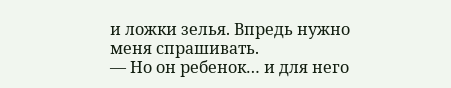и ложки зелья. Впредь нужно меня спрашивать.
— Но он ребенок… и для него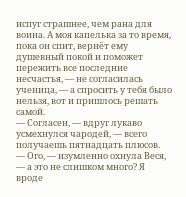испуг страшнее, чем рана для воина. А моя капелька за то время, пока он спит, вернёт ему душевный покой и поможет пережить все последние несчастья, — не согласилась ученица, — а спросить у тебя было нельзя, вот и пришлось решать самой.
— Согласен, — вдруг лукаво усмехнулся чародей, — всего получаешь пятнадцать плюсов.
— Ого, — изумленно охнула Веся, — а это не слишком много? Я вроде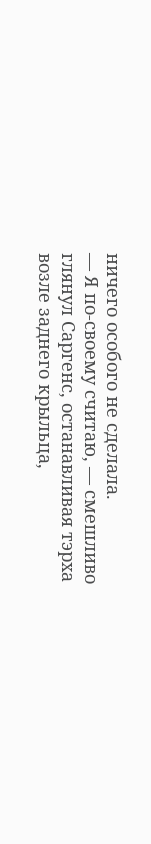ничего особого не сделала.
— Я по-своему считаю, — смешливо глянул Саргенс, останавливая тэрха возле заднего крыльца,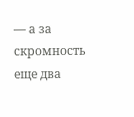— а за скромность еще два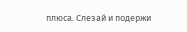плюса. Слезай и подержи